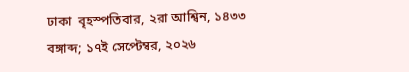ঢাকা  বৃহস্পতিবার, ২রা আশ্বিন, ১৪৩৩ বঙ্গাব্দ; ১৭ই সেপ্টেম্বর, ২০২৬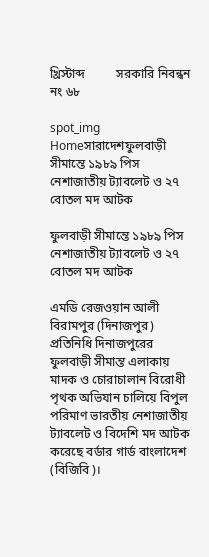খ্রিস্টাব্দ          সরকারি নিবন্ধন নং ৬৮

spot_img
Homeসারাদেশফুলবাড়ী সীমান্তে ১৯৮৯ পিস নেশাজাতীয় ট্যাবলেট ও ২৭ বোতল মদ আটক

ফুলবাড়ী সীমান্তে ১৯৮৯ পিস নেশাজাতীয় ট্যাবলেট ও ২৭ বোতল মদ আটক

এমডি রেজওয়ান আলী বিরামপুর (দিনাজপুর) প্রতিনিধি দিনাজপুরের ফুলবাড়ী সীমান্ত এলাকায় মাদক ও চোরাচালান বিরোধী পৃথক অভিযান চালিয়ে বিপুল পরিমাণ ভারতীয় নেশাজাতীয় ট্যাবলেট ও বিদেশি মদ আটক করেছে বর্ডার গার্ড বাংলাদেশ (বিজিবি)।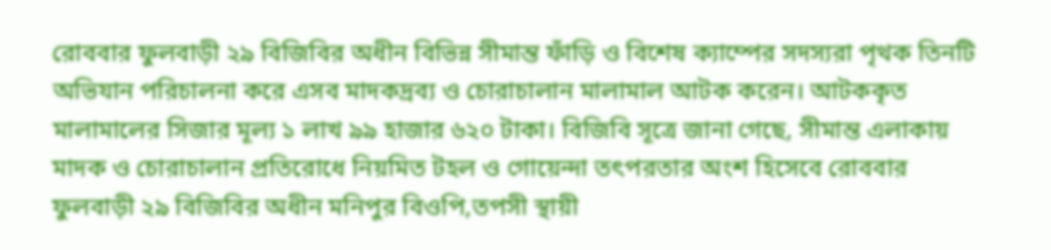রোববার ফুলবাড়ী ২৯ বিজিবির অধীন বিভিন্ন সীমান্ত ফাঁড়ি ও বিশেষ ক্যাম্পের সদস্যরা পৃথক তিনটি অভিযান পরিচালনা করে এসব মাদকদ্রব্য ও চোরাচালান মালামাল আটক করেন। আটককৃত মালামালের সিজার মূল্য ১ লাখ ৯৯ হাজার ৬২০ টাকা। বিজিবি সূত্রে জানা গেছে, সীমান্ত এলাকায় মাদক ও চোরাচালান প্রতিরোধে নিয়মিত টহল ও গোয়েন্দা তৎপরতার অংশ হিসেবে রোববার ফুলবাড়ী ২৯ বিজিবির অধীন মনিপুর বিওপি,তপসী স্থায়ী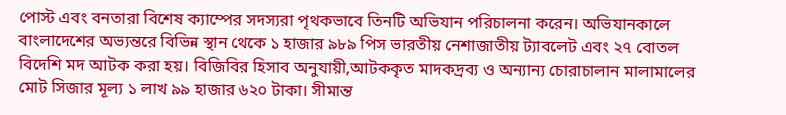পোস্ট এবং বনতারা বিশেষ ক্যাম্পের সদস্যরা পৃথকভাবে তিনটি অভিযান পরিচালনা করেন। অভিযানকালে বাংলাদেশের অভ্যন্তরে বিভিন্ন স্থান থেকে ১ হাজার ৯৮৯ পিস ভারতীয় নেশাজাতীয় ট্যাবলেট এবং ২৭ বোতল বিদেশি মদ আটক করা হয়। বিজিবির হিসাব অনুযায়ী,আটককৃত মাদকদ্রব্য ও অন্যান্য চোরাচালান মালামালের মোট সিজার মূল্য ১ লাখ ৯৯ হাজার ৬২০ টাকা। সীমান্ত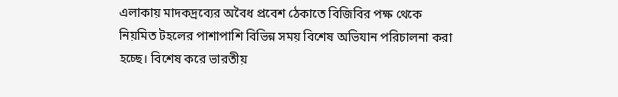এলাকায় মাদকদ্রব্যের অবৈধ প্রবেশ ঠেকাতে বিজিবির পক্ষ থেকে নিয়মিত টহলের পাশাপাশি বিভিন্ন সময় বিশেষ অভিযান পরিচালনা করা হচ্ছে। বিশেষ করে ভারতীয়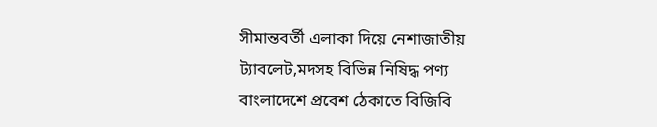সীমান্তবর্তী এলাকা দিয়ে নেশাজাতীয় ট্যাবলেট,মদসহ বিভিন্ন নিষিদ্ধ পণ্য বাংলাদেশে প্রবেশ ঠেকাতে বিজিবি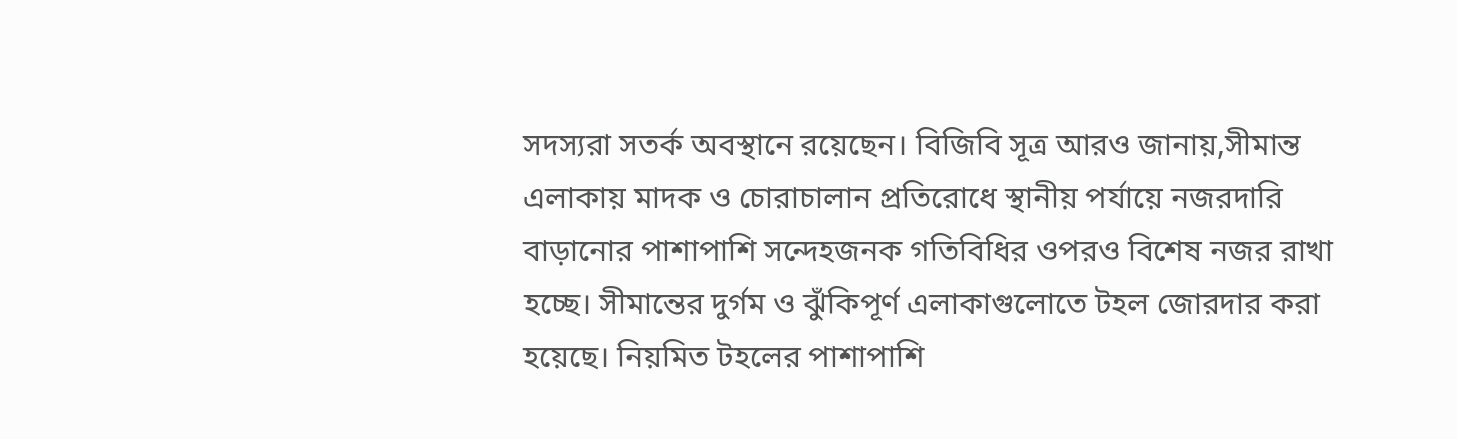সদস্যরা সতর্ক অবস্থানে রয়েছেন। বিজিবি সূত্র আরও জানায়,সীমান্ত এলাকায় মাদক ও চোরাচালান প্রতিরোধে স্থানীয় পর্যায়ে নজরদারি বাড়ানোর পাশাপাশি সন্দেহজনক গতিবিধির ওপরও বিশেষ নজর রাখা হচ্ছে। সীমান্তের দুর্গম ও ঝুঁকিপূর্ণ এলাকাগুলোতে টহল জোরদার করা হয়েছে। নিয়মিত টহলের পাশাপাশি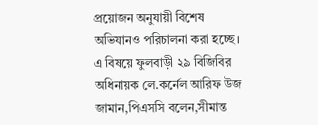প্রয়োজন অনুযায়ী বিশেষ অভিযানও পরিচালনা করা হচ্ছে। এ বিষয়ে ফুলবাড়ী ২৯ বিজিবির অধিনায়ক লে.কর্নেল আরিফ উজ জামান,পিএসসি বলেন,সীমান্ত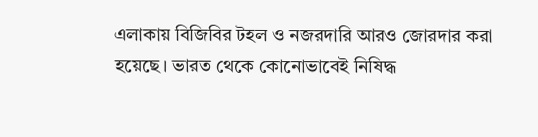এলাকায় বিজিবির টহল ও নজরদারি আরও জোরদার করা হয়েছে। ভারত থেকে কোনোভাবেই নিষিদ্ধ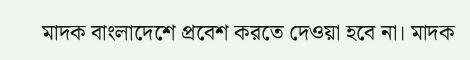মাদক বাংলাদেশে প্রবেশ করতে দেওয়া হবে না। মাদক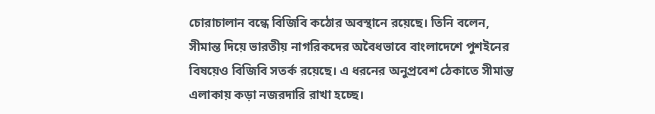চোরাচালান বন্ধে বিজিবি কঠোর অবস্থানে রয়েছে। তিনি বলেন, সীমান্ত দিয়ে ভারতীয় নাগরিকদের অবৈধভাবে বাংলাদেশে পুশইনের বিষয়েও বিজিবি সতর্ক রয়েছে। এ ধরনের অনুপ্রবেশ ঠেকাতে সীমান্ত এলাকায় কড়া নজরদারি রাখা হচ্ছে।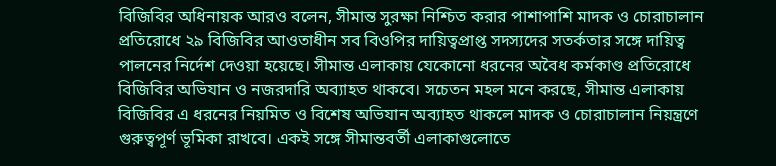বিজিবির অধিনায়ক আরও বলেন, সীমান্ত সুরক্ষা নিশ্চিত করার পাশাপাশি মাদক ও চোরাচালান প্রতিরোধে ২৯ বিজিবির আওতাধীন সব বিওপির দায়িত্বপ্রাপ্ত সদস্যদের সতর্কতার সঙ্গে দায়িত্ব পালনের নির্দেশ দেওয়া হয়েছে। সীমান্ত এলাকায় যেকোনো ধরনের অবৈধ কর্মকাণ্ড প্রতিরোধে বিজিবির অভিযান ও নজরদারি অব্যাহত থাকবে। সচেতন মহল মনে করছে, সীমান্ত এলাকায় বিজিবির এ ধরনের নিয়মিত ও বিশেষ অভিযান অব্যাহত থাকলে মাদক ও চোরাচালান নিয়ন্ত্রণে গুরুত্বপূর্ণ ভূমিকা রাখবে। একই সঙ্গে সীমান্তবর্তী এলাকাগুলোতে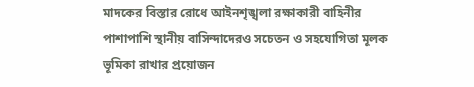মাদকের বিস্তার রোধে আইনশৃঙ্খলা রক্ষাকারী বাহিনীর পাশাপাশি স্থানীয় বাসিন্দাদেরও সচেতন ও সহযোগিতা মূলক ভূমিকা রাখার প্রয়োজন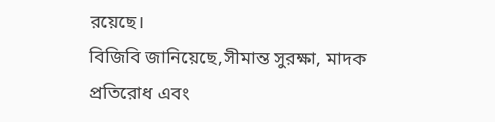রয়েছে।
বিজিবি জানিয়েছে,সীমান্ত সুরক্ষা, মাদক প্রতিরোধ এবং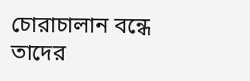চোরাচালান বন্ধে তাদের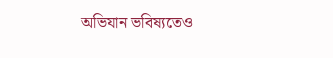অভিযান ভবিষ্যতেও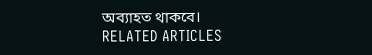অব্যাহত থাকবে।
RELATED ARTICLES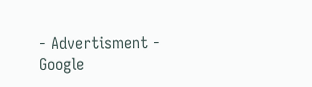- Advertisment -
Google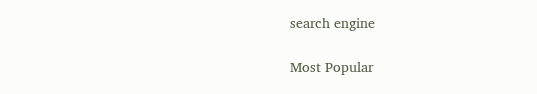search engine

Most Popular